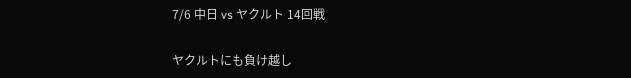7/6 中日 vs ヤクルト 14回戦

ヤクルトにも負け越し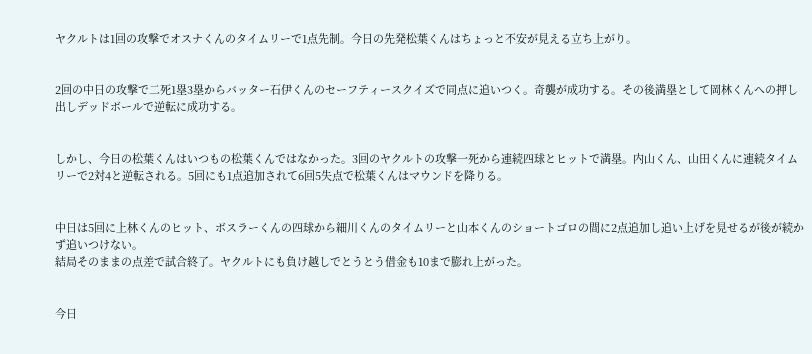ヤクルトは1回の攻撃でオスナくんのタイムリーで1点先制。今日の先発松葉くんはちょっと不安が見える立ち上がり。


2回の中日の攻撃で二死1塁3塁からバッター石伊くんのセーフティースクイズで同点に追いつく。奇襲が成功する。その後満塁として岡林くんへの押し出しデッドボールで逆転に成功する。


しかし、今日の松葉くんはいつもの松葉くんではなかった。3回のヤクルトの攻撃一死から連続四球とヒットで満塁。内山くん、山田くんに連続タイムリーで2対4と逆転される。5回にも1点追加されて6回5失点で松葉くんはマウンドを降りる。


中日は5回に上林くんのヒット、ボスラーくんの四球から細川くんのタイムリーと山本くんのショートゴロの間に2点追加し追い上げを見せるが後が続かず追いつけない。
結局そのままの点差で試合終了。ヤクルトにも負け越しでとうとう借金も10まで膨れ上がった。


今日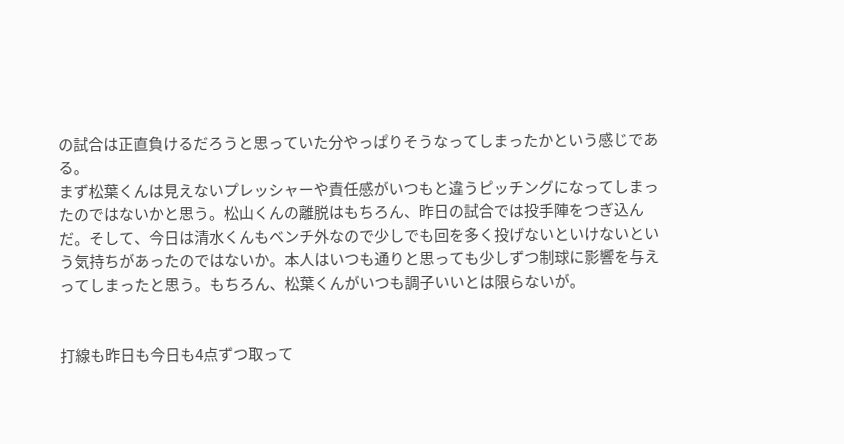の試合は正直負けるだろうと思っていた分やっぱりそうなってしまったかという感じである。
まず松葉くんは見えないプレッシャーや責任感がいつもと違うピッチングになってしまったのではないかと思う。松山くんの離脱はもちろん、昨日の試合では投手陣をつぎ込んだ。そして、今日は清水くんもベンチ外なので少しでも回を多く投げないといけないという気持ちがあったのではないか。本人はいつも通りと思っても少しずつ制球に影響を与えってしまったと思う。もちろん、松葉くんがいつも調子いいとは限らないが。


打線も昨日も今日も4点ずつ取って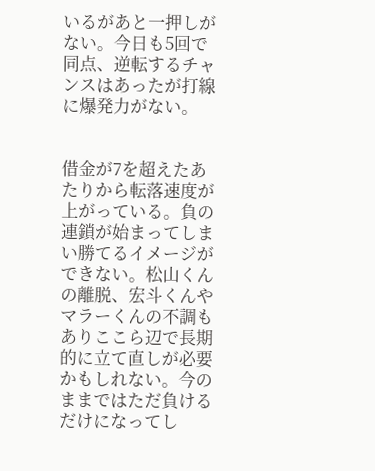いるがあと一押しがない。今日も5回で同点、逆転するチャンスはあったが打線に爆発力がない。


借金が7を超えたあたりから転落速度が上がっている。負の連鎖が始まってしまい勝てるイメージができない。松山くんの離脱、宏斗くんやマラーくんの不調もありここら辺で長期的に立て直しが必要かもしれない。今のままではただ負けるだけになってし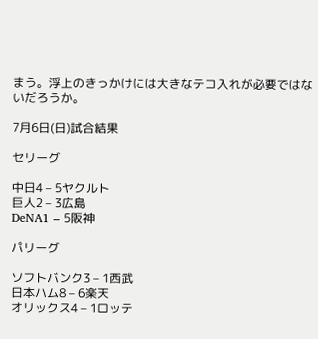まう。浮上のきっかけには大きなテコ入れが必要ではないだろうか。

7月6日(日)試合結果

セリーグ

中日4 – 5ヤクルト
巨人2 – 3広島
DeNA1 – 5阪神

パリーグ

ソフトバンク3 – 1西武
日本ハム8 – 6楽天
オリックス4 – 1ロッテ